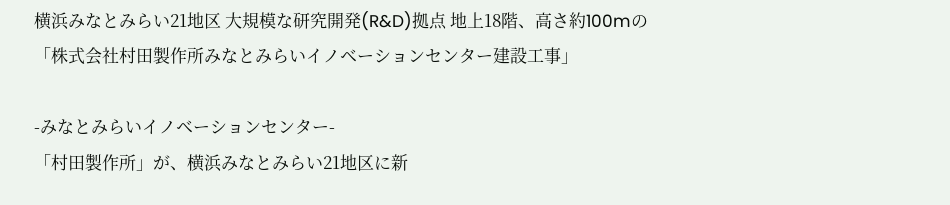横浜みなとみらい21地区 大規模な研究開発(R&D)拠点 地上18階、高さ約100mの「株式会社村田製作所みなとみらいイノベーションセンター建設工事」

-みなとみらいイノベーションセンター-
「村田製作所」が、横浜みなとみらい21地区に新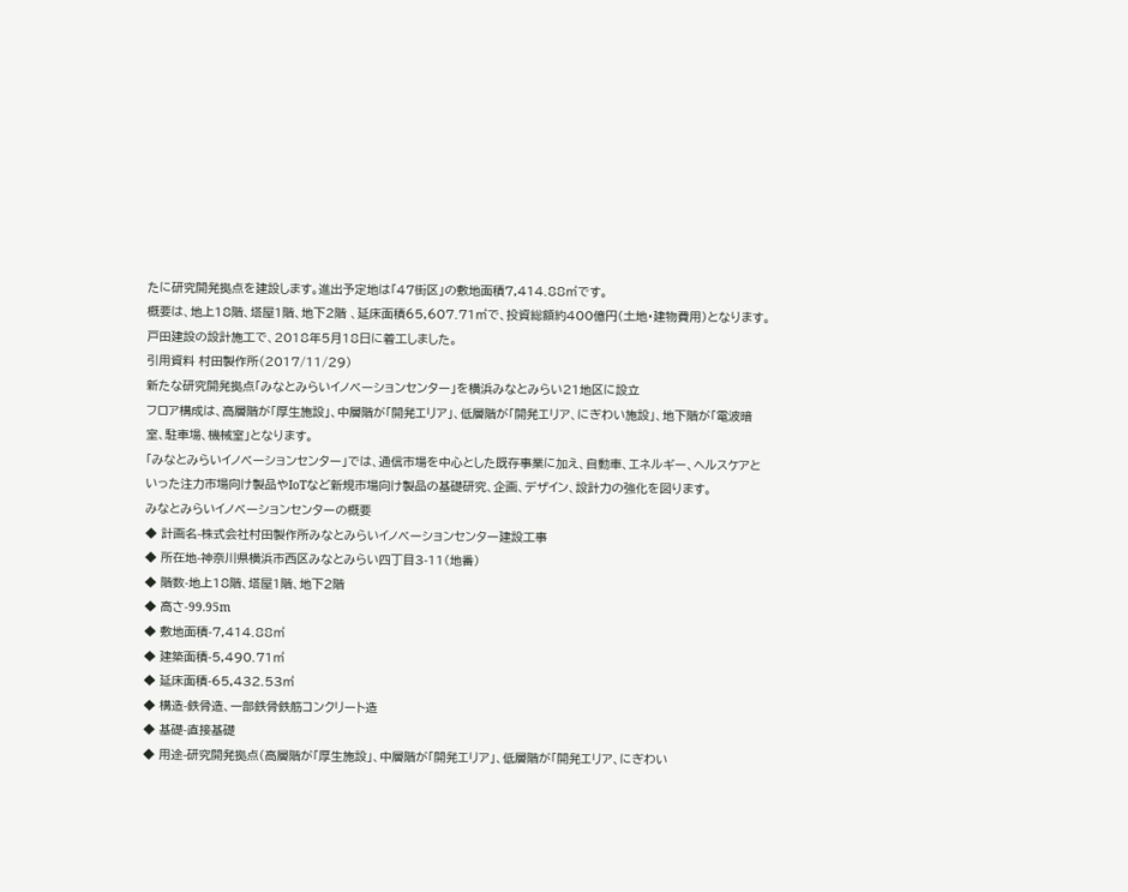たに研究開発拠点を建設します。進出予定地は「47街区」の敷地面積7,414.88㎡です。
概要は、地上18階、塔屋1階、地下2階 、延床面積65,607.71㎡で、投資総額約400億円(土地・建物費用)となります。戸田建設の設計施工で、2018年5月18日に着工しました。
引用資料 村田製作所(2017/11/29)
新たな研究開発拠点「みなとみらいイノベーションセンター」を横浜みなとみらい21地区に設立
フロア構成は、高層階が「厚生施設」、中層階が「開発エリア」、低層階が「開発エリア、にぎわい施設」、地下階が「電波暗室、駐車場、機械室」となります。
「みなとみらいイノベーションセンター」では、通信市場を中心とした既存事業に加え、自動車、エネルギー、ヘルスケアといった注力市場向け製品やIoTなど新規市場向け製品の基礎研究、企画、デザイン、設計力の強化を図ります。
みなとみらいイノベーションセンターの概要
◆ 計画名-株式会社村田製作所みなとみらいイノベーションセンター建設工事
◆ 所在地-神奈川県横浜市西区みなとみらい四丁目3-11(地番)
◆ 階数-地上18階、塔屋1階、地下2階
◆ 高さ-99.95m
◆ 敷地面積-7,414.88㎡
◆ 建築面積-5,490.71㎡
◆ 延床面積-65,432.53㎡
◆ 構造-鉄骨造、一部鉄骨鉄筋コンクリート造
◆ 基礎-直接基礎
◆ 用途-研究開発拠点(高層階が「厚生施設」、中層階が「開発エリア」、低層階が「開発エリア、にぎわい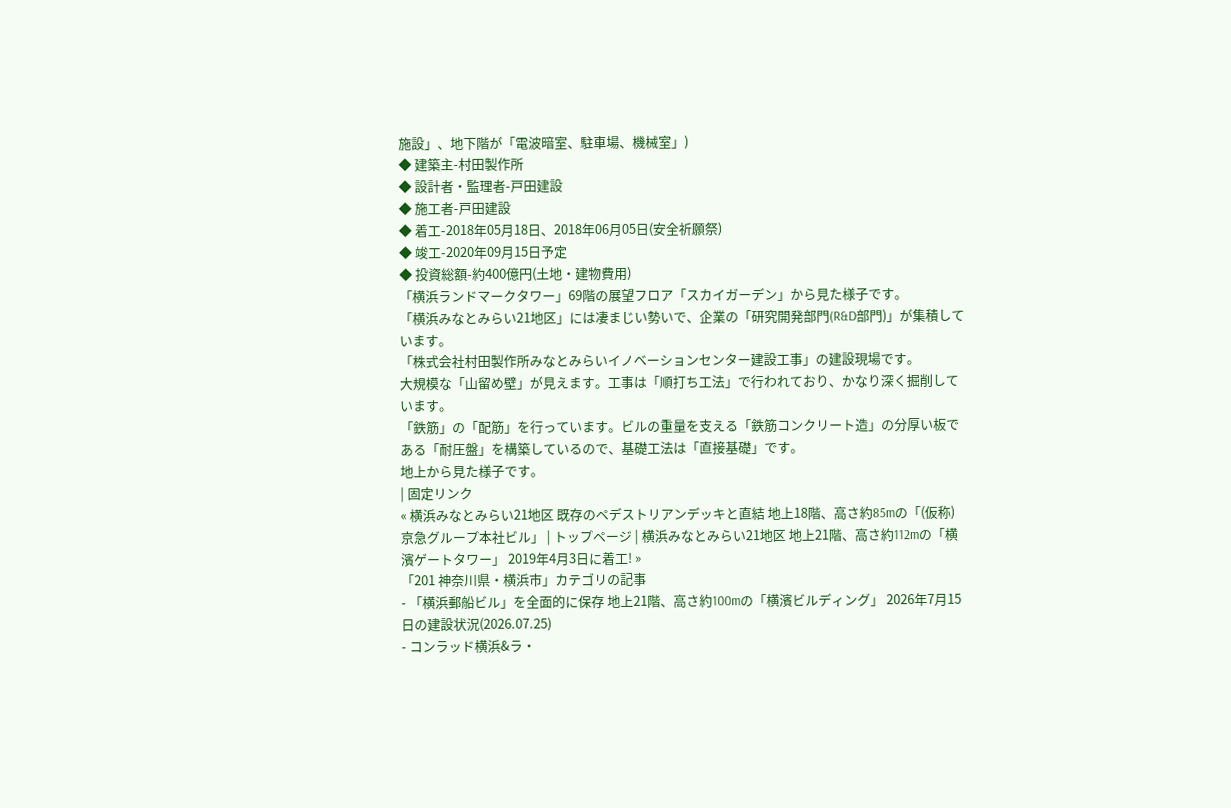施設」、地下階が「電波暗室、駐車場、機械室」)
◆ 建築主-村田製作所
◆ 設計者・監理者-戸田建設
◆ 施工者-戸田建設
◆ 着工-2018年05月18日、2018年06月05日(安全祈願祭)
◆ 竣工-2020年09月15日予定
◆ 投資総額-約400億円(土地・建物費用)
「横浜ランドマークタワー」69階の展望フロア「スカイガーデン」から見た様子です。
「横浜みなとみらい21地区」には凄まじい勢いで、企業の「研究開発部門(R&D部門)」が集積しています。
「株式会社村田製作所みなとみらいイノベーションセンター建設工事」の建設現場です。
大規模な「山留め壁」が見えます。工事は「順打ち工法」で行われており、かなり深く掘削しています。
「鉄筋」の「配筋」を行っています。ビルの重量を支える「鉄筋コンクリート造」の分厚い板である「耐圧盤」を構築しているので、基礎工法は「直接基礎」です。
地上から見た様子です。
| 固定リンク
« 横浜みなとみらい21地区 既存のペデストリアンデッキと直結 地上18階、高さ約85mの「(仮称)京急グループ本社ビル」 | トップページ | 横浜みなとみらい21地区 地上21階、高さ約112mの「横濱ゲートタワー」 2019年4月3日に着工! »
「201 神奈川県・横浜市」カテゴリの記事
- 「横浜郵船ビル」を全面的に保存 地上21階、高さ約100mの「横濱ビルディング」 2026年7月15日の建設状況(2026.07.25)
- コンラッド横浜&ラ・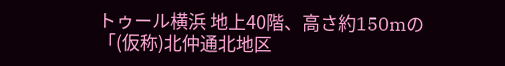トゥール横浜 地上40階、高さ約150mの「(仮称)北仲通北地区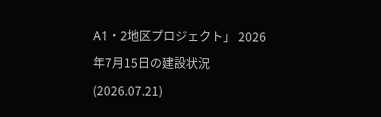A1・2地区プロジェクト」 2026年7月15日の建設状況(2026.07.21)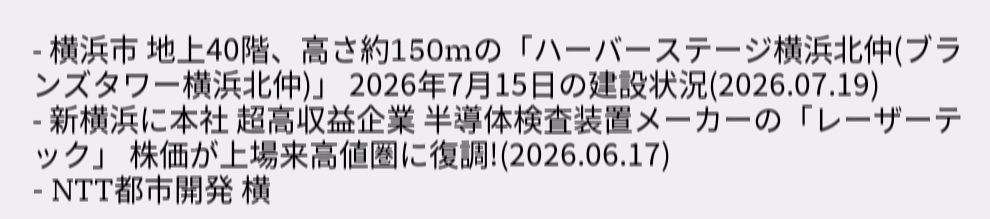- 横浜市 地上40階、高さ約150mの「ハーバーステージ横浜北仲(ブランズタワー横浜北仲)」 2026年7月15日の建設状況(2026.07.19)
- 新横浜に本社 超高収益企業 半導体検査装置メーカーの「レーザーテック」 株価が上場来高値圏に復調!(2026.06.17)
- NTT都市開発 横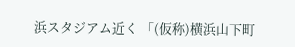浜スタジアム近く 「(仮称)横浜山下町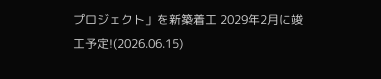プロジェクト」を新築着工 2029年2月に竣工予定!(2026.06.15)